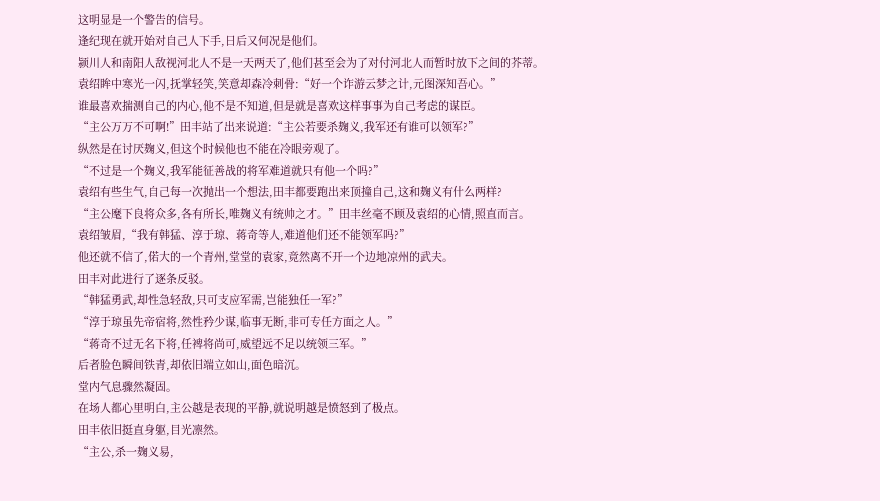这明显是一个警告的信号。
逢纪现在就开始对自己人下手,日后又何况是他们。
颍川人和南阳人敌视河北人不是一天两天了,他们甚至会为了对付河北人而暂时放下之间的芥蒂。
袁绍眸中寒光一闪,抚掌轻笑,笑意却森冷刺骨:“好一个诈游云梦之计,元图深知吾心。”
谁最喜欢揣测自己的内心,他不是不知道,但是就是喜欢这样事事为自己考虑的谋臣。
“主公万万不可啊!”田丰站了出来说道:“主公若要杀麹义,我军还有谁可以领军?”
纵然是在讨厌麹义,但这个时候他也不能在冷眼旁观了。
“不过是一个麹义,我军能征善战的将军难道就只有他一个吗?”
袁绍有些生气,自己每一次抛出一个想法,田丰都要跑出来顶撞自己,这和麹义有什么两样?
“主公麾下良将众多,各有所长,唯麹义有统帅之才。”田丰丝毫不顾及袁绍的心情,照直而言。
袁绍皱眉,“我有韩猛、淳于琼、蒋奇等人,难道他们还不能领军吗?”
他还就不信了,偌大的一个青州,堂堂的袁家,竟然离不开一个边地凉州的武夫。
田丰对此进行了逐条反驳。
“韩猛勇武,却性急轻敌,只可支应军需,岂能独任一军?”
“淳于琼虽先帝宿将,然性矜少谋,临事无断,非可专任方面之人。”
“蒋奇不过无名下将,任裨将尚可,威望远不足以统领三军。”
后者脸色瞬间铁青,却依旧端立如山,面色暗沉。
堂内气息骤然凝固。
在场人都心里明白,主公越是表现的平静,就说明越是愤怒到了极点。
田丰依旧挺直身躯,目光凛然。
“主公,杀一麹义易,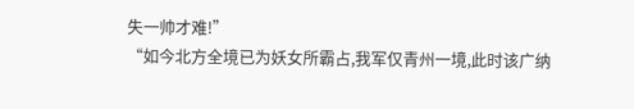失一帅才难!”
“如今北方全境已为妖女所霸占,我军仅青州一境,此时该广纳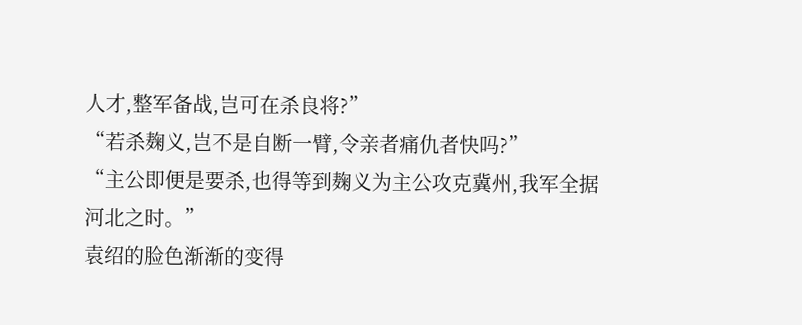人才,整军备战,岂可在杀良将?”
“若杀麹义,岂不是自断一臂,令亲者痛仇者快吗?”
“主公即便是要杀,也得等到麹义为主公攻克冀州,我军全据河北之时。”
袁绍的脸色渐渐的变得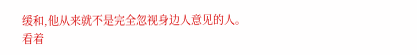缓和,他从来就不是完全忽视身边人意见的人。
看着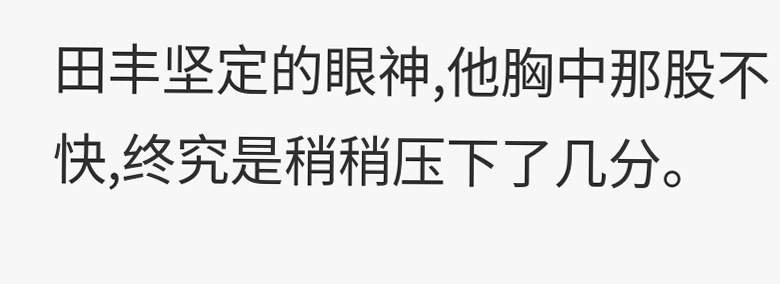田丰坚定的眼神,他胸中那股不快,终究是稍稍压下了几分。